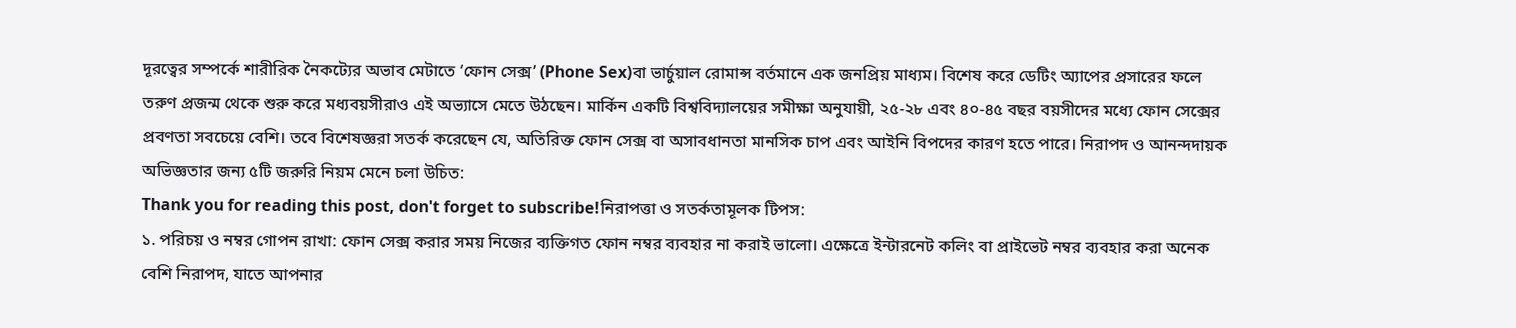দূরত্বের সম্পর্কে শারীরিক নৈকট্যের অভাব মেটাতে ‘ফোন সেক্স’ (Phone Sex)বা ভার্চুয়াল রোমান্স বর্তমানে এক জনপ্রিয় মাধ্যম। বিশেষ করে ডেটিং অ্যাপের প্রসারের ফলে তরুণ প্রজন্ম থেকে শুরু করে মধ্যবয়সীরাও এই অভ্যাসে মেতে উঠছেন। মার্কিন একটি বিশ্ববিদ্যালয়ের সমীক্ষা অনুযায়ী, ২৫-২৮ এবং ৪০-৪৫ বছর বয়সীদের মধ্যে ফোন সেক্সের প্রবণতা সবচেয়ে বেশি। তবে বিশেষজ্ঞরা সতর্ক করেছেন যে, অতিরিক্ত ফোন সেক্স বা অসাবধানতা মানসিক চাপ এবং আইনি বিপদের কারণ হতে পারে। নিরাপদ ও আনন্দদায়ক অভিজ্ঞতার জন্য ৫টি জরুরি নিয়ম মেনে চলা উচিত:
Thank you for reading this post, don't forget to subscribe!নিরাপত্তা ও সতর্কতামূলক টিপস:
১. পরিচয় ও নম্বর গোপন রাখা: ফোন সেক্স করার সময় নিজের ব্যক্তিগত ফোন নম্বর ব্যবহার না করাই ভালো। এক্ষেত্রে ইন্টারনেট কলিং বা প্রাইভেট নম্বর ব্যবহার করা অনেক বেশি নিরাপদ, যাতে আপনার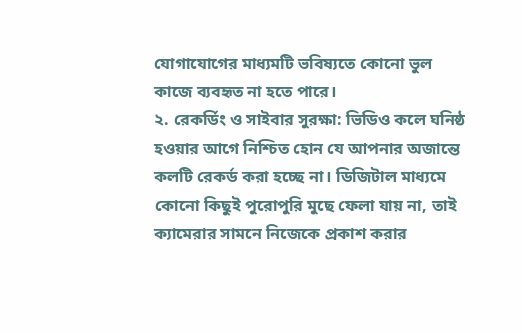যোগাযোগের মাধ্যমটি ভবিষ্যতে কোনো ভুল কাজে ব্যবহৃত না হতে পারে।
২. রেকর্ডিং ও সাইবার সুরক্ষা: ভিডিও কলে ঘনিষ্ঠ হওয়ার আগে নিশ্চিত হোন যে আপনার অজান্তে কলটি রেকর্ড করা হচ্ছে না। ডিজিটাল মাধ্যমে কোনো কিছুই পুরোপুরি মুছে ফেলা যায় না, তাই ক্যামেরার সামনে নিজেকে প্রকাশ করার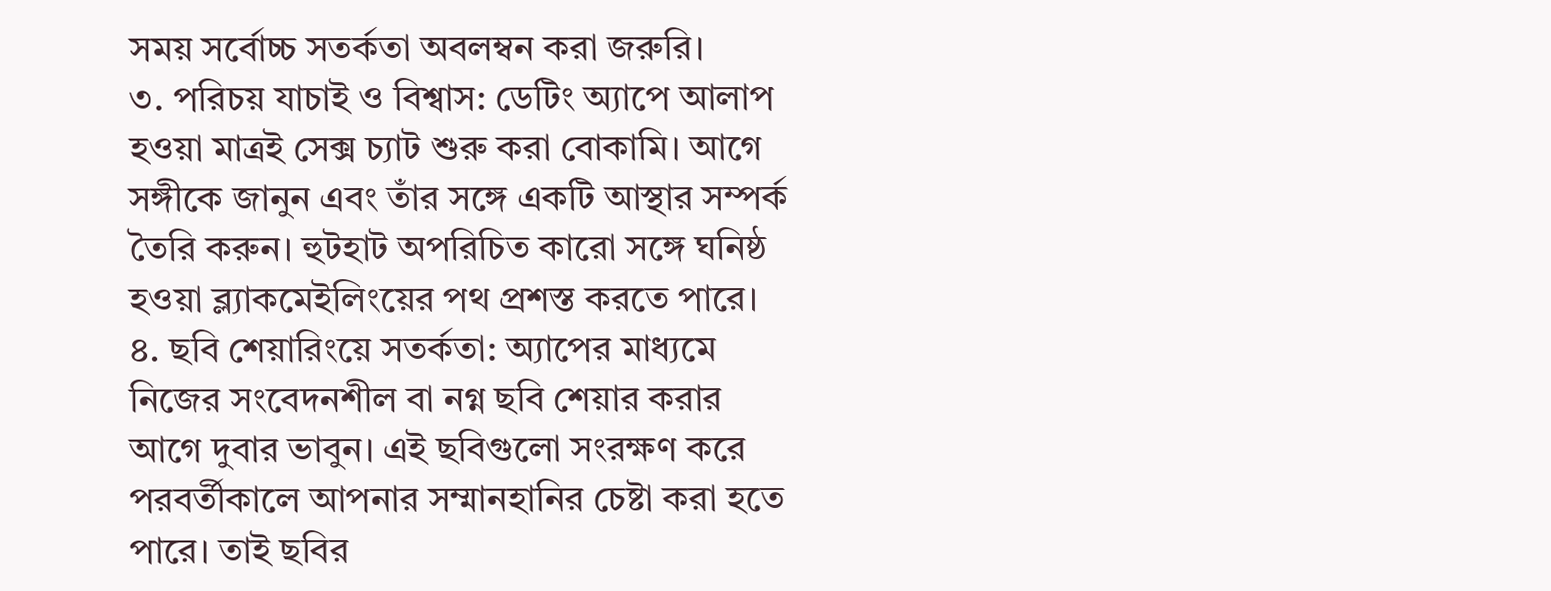সময় সর্বোচ্চ সতর্কতা অবলম্বন করা জরুরি।
৩. পরিচয় যাচাই ও বিশ্বাস: ডেটিং অ্যাপে আলাপ হওয়া মাত্রই সেক্স চ্যাট শুরু করা বোকামি। আগে সঙ্গীকে জানুন এবং তাঁর সঙ্গে একটি আস্থার সম্পর্ক তৈরি করুন। হুটহাট অপরিচিত কারো সঙ্গে ঘনিষ্ঠ হওয়া ব্ল্যাকমেইলিংয়ের পথ প্রশস্ত করতে পারে।
৪. ছবি শেয়ারিংয়ে সতর্কতা: অ্যাপের মাধ্যমে নিজের সংবেদনশীল বা নগ্ন ছবি শেয়ার করার আগে দুবার ভাবুন। এই ছবিগুলো সংরক্ষণ করে পরবর্তীকালে আপনার সম্মানহানির চেষ্টা করা হতে পারে। তাই ছবির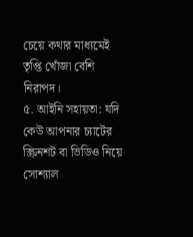চেয়ে কথার মাধ্যমেই তৃপ্তি খোঁজা বেশি নিরাপদ।
৫. আইনি সহায়তা: যদি কেউ আপনার চ্যাটের স্ক্রিনশট বা ভিডিও নিয়ে সোশ্যাল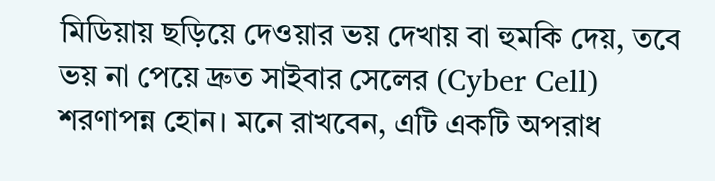মিডিয়ায় ছড়িয়ে দেওয়ার ভয় দেখায় বা হুমকি দেয়, তবে ভয় না পেয়ে দ্রুত সাইবার সেলের (Cyber Cell) শরণাপন্ন হোন। মনে রাখবেন, এটি একটি অপরাধ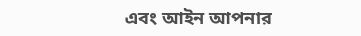এবং আইন আপনার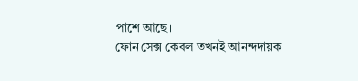পাশে আছে।
ফোন সেক্স কেবল তখনই আনন্দদায়ক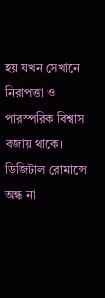হয় যখন সেখানে নিরাপত্তা ও পারস্পরিক বিশ্বাস বজায় থাকে। ডিজিটাল রোমান্সে অন্ধ না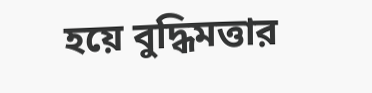হয়ে বুদ্ধিমত্তার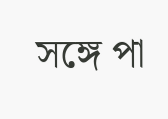সঙ্গে পা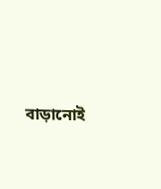বাড়ানোই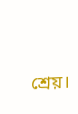শ্রেয়।